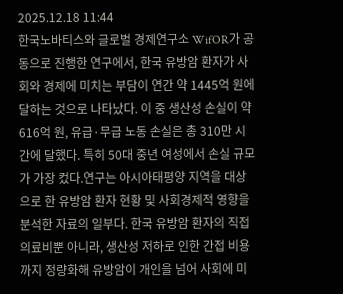2025.12.18 11:44
한국노바티스와 글로벌 경제연구소 WifOR가 공동으로 진행한 연구에서, 한국 유방암 환자가 사회와 경제에 미치는 부담이 연간 약 1445억 원에 달하는 것으로 나타났다. 이 중 생산성 손실이 약 616억 원, 유급·무급 노동 손실은 총 310만 시간에 달했다. 특히 50대 중년 여성에서 손실 규모가 가장 컸다.연구는 아시아태평양 지역을 대상으로 한 유방암 환자 현황 및 사회경제적 영향을 분석한 자료의 일부다. 한국 유방암 환자의 직접 의료비뿐 아니라, 생산성 저하로 인한 간접 비용까지 정량화해 유방암이 개인을 넘어 사회에 미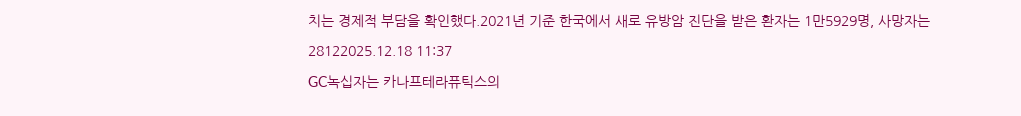치는 경제적 부담을 확인했다.2021년 기준 한국에서 새로 유방암 진단을 받은 환자는 1만5929명, 사망자는 28122025.12.18 11:37
GC녹십자는 카나프테라퓨틱스의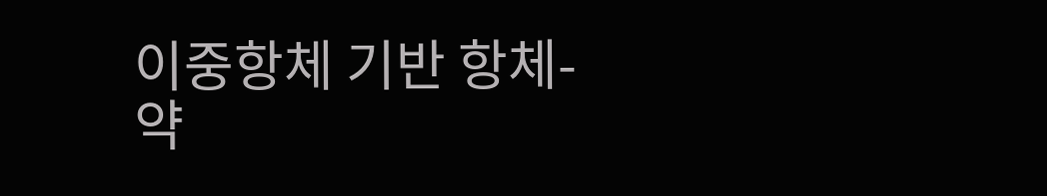이중항체 기반 항체-약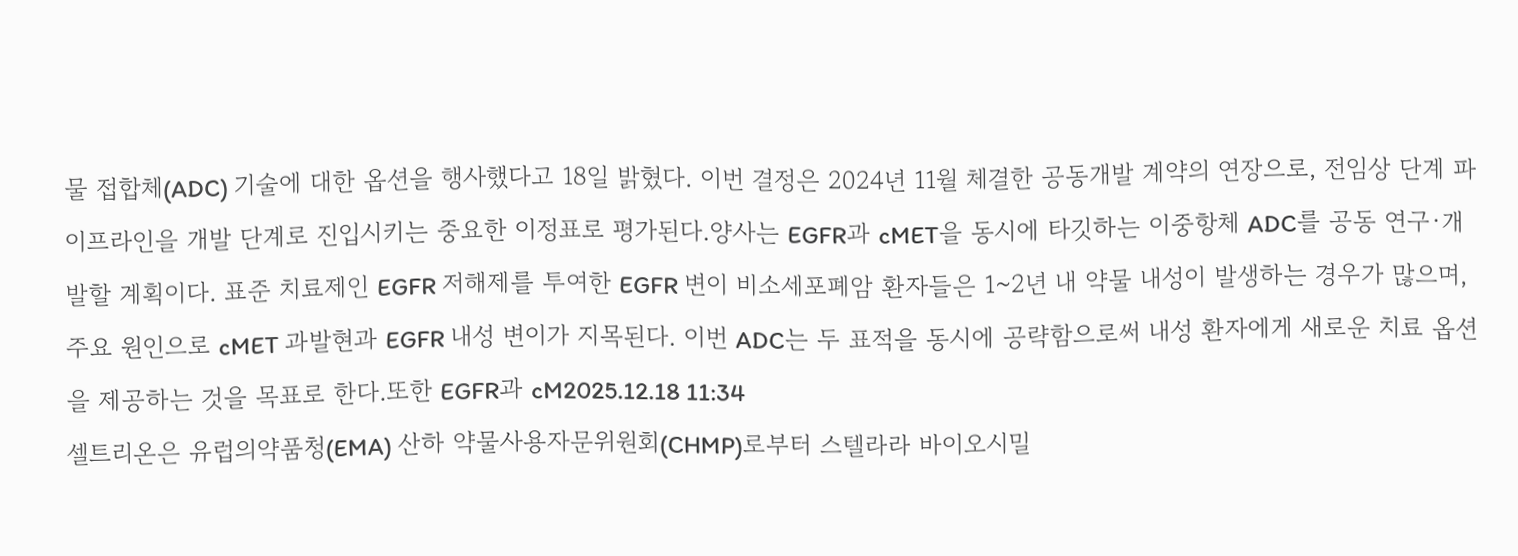물 접합체(ADC) 기술에 대한 옵션을 행사했다고 18일 밝혔다. 이번 결정은 2024년 11월 체결한 공동개발 계약의 연장으로, 전임상 단계 파이프라인을 개발 단계로 진입시키는 중요한 이정표로 평가된다.양사는 EGFR과 cMET을 동시에 타깃하는 이중항체 ADC를 공동 연구·개발할 계획이다. 표준 치료제인 EGFR 저해제를 투여한 EGFR 변이 비소세포폐암 환자들은 1~2년 내 약물 내성이 발생하는 경우가 많으며, 주요 원인으로 cMET 과발현과 EGFR 내성 변이가 지목된다. 이번 ADC는 두 표적을 동시에 공략함으로써 내성 환자에게 새로운 치료 옵션을 제공하는 것을 목표로 한다.또한 EGFR과 cM2025.12.18 11:34
셀트리온은 유럽의약품청(EMA) 산하 약물사용자문위원회(CHMP)로부터 스텔라라 바이오시밀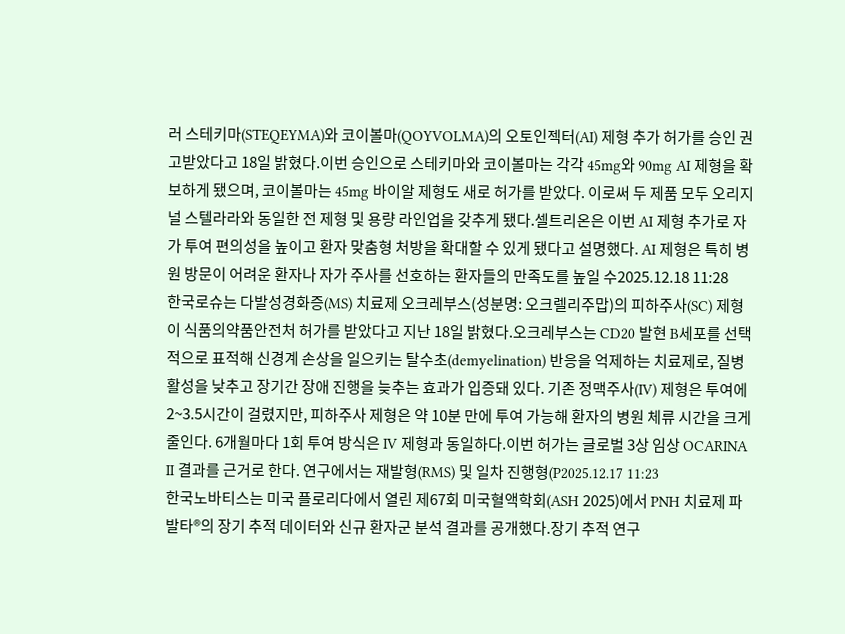러 스테키마(STEQEYMA)와 코이볼마(QOYVOLMA)의 오토인젝터(AI) 제형 추가 허가를 승인 권고받았다고 18일 밝혔다.이번 승인으로 스테키마와 코이볼마는 각각 45mg와 90mg AI 제형을 확보하게 됐으며, 코이볼마는 45mg 바이알 제형도 새로 허가를 받았다. 이로써 두 제품 모두 오리지널 스텔라라와 동일한 전 제형 및 용량 라인업을 갖추게 됐다.셀트리온은 이번 AI 제형 추가로 자가 투여 편의성을 높이고 환자 맞춤형 처방을 확대할 수 있게 됐다고 설명했다. AI 제형은 특히 병원 방문이 어려운 환자나 자가 주사를 선호하는 환자들의 만족도를 높일 수2025.12.18 11:28
한국로슈는 다발성경화증(MS) 치료제 오크레부스(성분명: 오크렐리주맙)의 피하주사(SC) 제형이 식품의약품안전처 허가를 받았다고 지난 18일 밝혔다.오크레부스는 CD20 발현 B세포를 선택적으로 표적해 신경계 손상을 일으키는 탈수초(demyelination) 반응을 억제하는 치료제로, 질병 활성을 낮추고 장기간 장애 진행을 늦추는 효과가 입증돼 있다. 기존 정맥주사(IV) 제형은 투여에 2~3.5시간이 걸렸지만, 피하주사 제형은 약 10분 만에 투여 가능해 환자의 병원 체류 시간을 크게 줄인다. 6개월마다 1회 투여 방식은 IV 제형과 동일하다.이번 허가는 글로벌 3상 임상 OCARINA II 결과를 근거로 한다. 연구에서는 재발형(RMS) 및 일차 진행형(P2025.12.17 11:23
한국노바티스는 미국 플로리다에서 열린 제67회 미국혈액학회(ASH 2025)에서 PNH 치료제 파발타®의 장기 추적 데이터와 신규 환자군 분석 결과를 공개했다.장기 추적 연구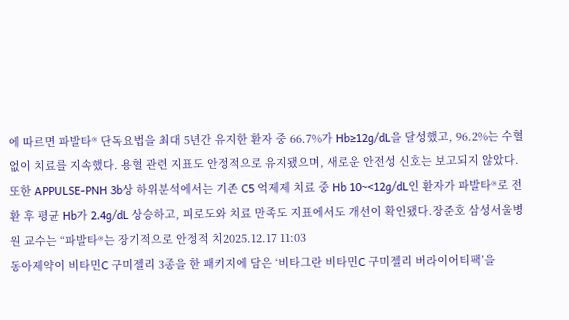에 따르면 파발타® 단독요법을 최대 5년간 유지한 환자 중 66.7%가 Hb≥12g/dL을 달성했고, 96.2%는 수혈 없이 치료를 지속했다. 용혈 관련 지표도 안정적으로 유지됐으며, 새로운 안전성 신호는 보고되지 않았다.또한 APPULSE-PNH 3b상 하위분석에서는 기존 C5 억제제 치료 중 Hb 10~<12g/dL인 환자가 파발타®로 전환 후 평균 Hb가 2.4g/dL 상승하고, 피로도와 치료 만족도 지표에서도 개선이 확인됐다.장준호 삼성서울병원 교수는 “파발타®는 장기적으로 안정적 치2025.12.17 11:03
동아제약이 비타민C 구미젤리 3종을 한 패키지에 담은 ‘비타그란 비타민C 구미젤리 버라이어티팩’을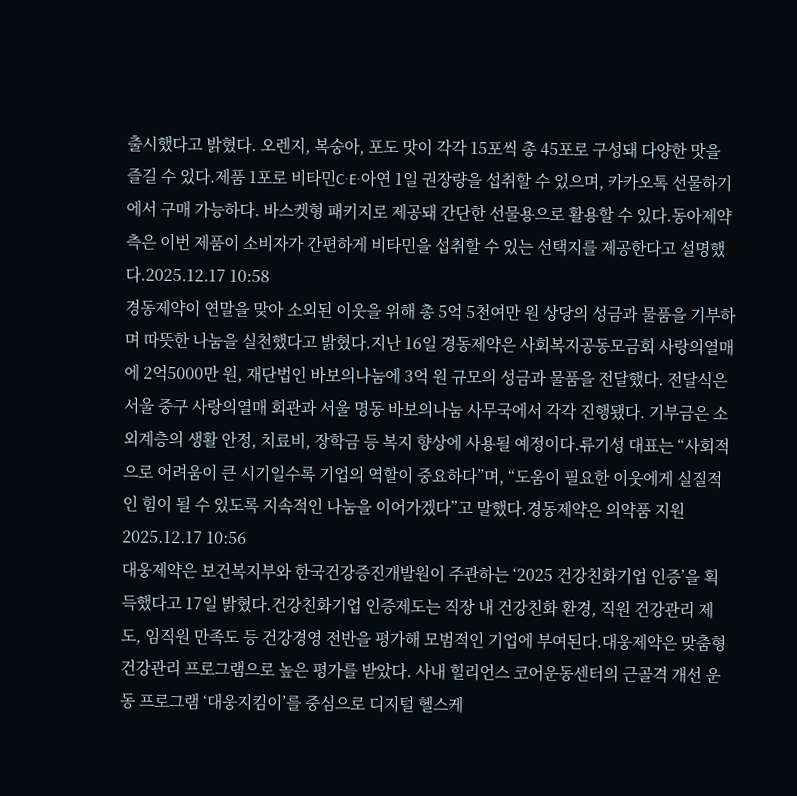출시했다고 밝혔다. 오렌지, 복숭아, 포도 맛이 각각 15포씩 총 45포로 구성돼 다양한 맛을 즐길 수 있다.제품 1포로 비타민C·E·아연 1일 권장량을 섭취할 수 있으며, 카카오톡 선물하기에서 구매 가능하다. 바스켓형 패키지로 제공돼 간단한 선물용으로 활용할 수 있다.동아제약 측은 이번 제품이 소비자가 간편하게 비타민을 섭취할 수 있는 선택지를 제공한다고 설명했다.2025.12.17 10:58
경동제약이 연말을 맞아 소외된 이웃을 위해 총 5억 5천여만 원 상당의 성금과 물품을 기부하며 따뜻한 나눔을 실천했다고 밝혔다.지난 16일 경동제약은 사회복지공동모금회 사랑의열매에 2억5000만 원, 재단법인 바보의나눔에 3억 원 규모의 성금과 물품을 전달했다. 전달식은 서울 중구 사랑의열매 회관과 서울 명동 바보의나눔 사무국에서 각각 진행됐다. 기부금은 소외계층의 생활 안정, 치료비, 장학금 등 복지 향상에 사용될 예정이다.류기성 대표는 “사회적으로 어려움이 큰 시기일수록 기업의 역할이 중요하다”며, “도움이 필요한 이웃에게 실질적인 힘이 될 수 있도록 지속적인 나눔을 이어가겠다”고 말했다.경동제약은 의약품 지원2025.12.17 10:56
대웅제약은 보건복지부와 한국건강증진개발원이 주관하는 ‘2025 건강친화기업 인증’을 획득했다고 17일 밝혔다.건강친화기업 인증제도는 직장 내 건강친화 환경, 직원 건강관리 제도, 임직원 만족도 등 건강경영 전반을 평가해 모범적인 기업에 부여된다.대웅제약은 맞춤형 건강관리 프로그램으로 높은 평가를 받았다. 사내 힐리언스 코어운동센터의 근골격 개선 운동 프로그램 ‘대웅지킴이’를 중심으로 디지털 헬스케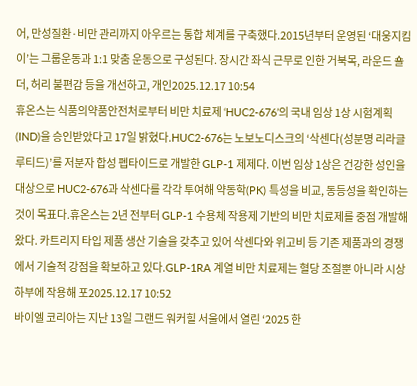어, 만성질환·비만 관리까지 아우르는 통합 체계를 구축했다.2015년부터 운영된 ‘대웅지킴이’는 그룹운동과 1:1 맞춤 운동으로 구성된다. 장시간 좌식 근무로 인한 거북목, 라운드 숄더, 허리 불편감 등을 개선하고, 개인2025.12.17 10:54
휴온스는 식품의약품안전처로부터 비만 치료제 ‘HUC2-676’의 국내 임상 1상 시험계획(IND)을 승인받았다고 17일 밝혔다.HUC2-676는 노보노디스크의 ‘삭센다(성분명 리라글루티드)’를 저분자 합성 펩타이드로 개발한 GLP-1 제제다. 이번 임상 1상은 건강한 성인을 대상으로 HUC2-676과 삭센다를 각각 투여해 약동학(PK) 특성을 비교, 동등성을 확인하는 것이 목표다.휴온스는 2년 전부터 GLP-1 수용체 작용제 기반의 비만 치료제를 중점 개발해 왔다. 카트리지 타입 제품 생산 기술을 갖추고 있어 삭센다와 위고비 등 기존 제품과의 경쟁에서 기술적 강점을 확보하고 있다.GLP-1RA 계열 비만 치료제는 혈당 조절뿐 아니라 시상하부에 작용해 포2025.12.17 10:52
바이엘 코리아는 지난 13일 그랜드 워커힐 서울에서 열린 ‘2025 한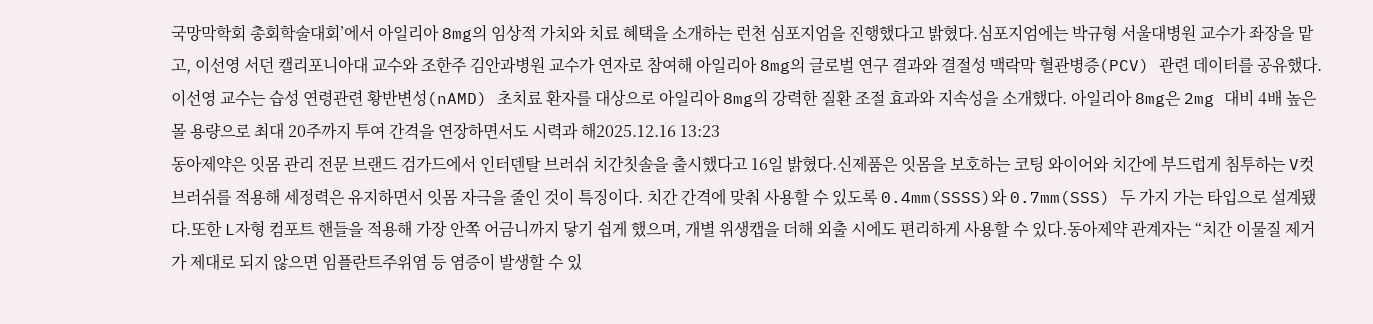국망막학회 총회학술대회’에서 아일리아 8mg의 임상적 가치와 치료 혜택을 소개하는 런천 심포지엄을 진행했다고 밝혔다.심포지엄에는 박규형 서울대병원 교수가 좌장을 맡고, 이선영 서던 캘리포니아대 교수와 조한주 김안과병원 교수가 연자로 참여해 아일리아 8mg의 글로벌 연구 결과와 결절성 맥락막 혈관병증(PCV) 관련 데이터를 공유했다.이선영 교수는 습성 연령관련 황반변성(nAMD) 초치료 환자를 대상으로 아일리아 8mg의 강력한 질환 조절 효과와 지속성을 소개했다. 아일리아 8mg은 2mg 대비 4배 높은 몰 용량으로 최대 20주까지 투여 간격을 연장하면서도 시력과 해2025.12.16 13:23
동아제약은 잇몸 관리 전문 브랜드 검가드에서 인터덴탈 브러쉬 치간칫솔을 출시했다고 16일 밝혔다.신제품은 잇몸을 보호하는 코팅 와이어와 치간에 부드럽게 침투하는 V컷 브러쉬를 적용해 세정력은 유지하면서 잇몸 자극을 줄인 것이 특징이다. 치간 간격에 맞춰 사용할 수 있도록 0.4mm(SSSS)와 0.7mm(SSS) 두 가지 가는 타입으로 설계됐다.또한 L자형 컴포트 핸들을 적용해 가장 안쪽 어금니까지 닿기 쉽게 했으며, 개별 위생캡을 더해 외출 시에도 편리하게 사용할 수 있다.동아제약 관계자는 “치간 이물질 제거가 제대로 되지 않으면 임플란트주위염 등 염증이 발생할 수 있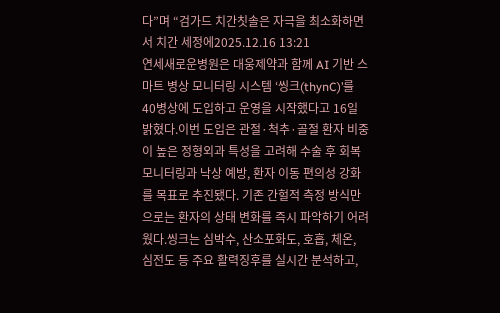다”며 “검가드 치간칫솔은 자극을 최소화하면서 치간 세정에2025.12.16 13:21
연세새로운병원은 대웅제약과 함께 AI 기반 스마트 병상 모니터링 시스템 ‘씽크(thynC)’를 40병상에 도입하고 운영을 시작했다고 16일 밝혔다.이번 도입은 관절·척추·골절 환자 비중이 높은 정형외과 특성을 고려해 수술 후 회복 모니터링과 낙상 예방, 환자 이동 편의성 강화를 목표로 추진됐다. 기존 간헐적 측정 방식만으로는 환자의 상태 변화를 즉시 파악하기 어려웠다.씽크는 심박수, 산소포화도, 호흡, 체온, 심전도 등 주요 활력징후를 실시간 분석하고,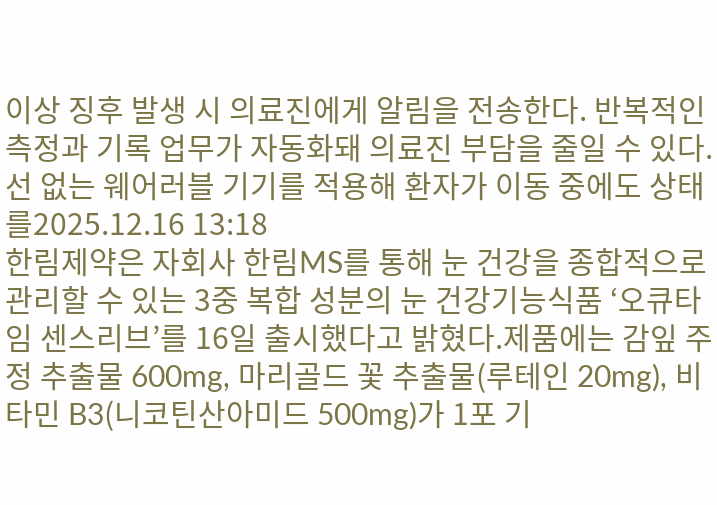이상 징후 발생 시 의료진에게 알림을 전송한다. 반복적인 측정과 기록 업무가 자동화돼 의료진 부담을 줄일 수 있다.선 없는 웨어러블 기기를 적용해 환자가 이동 중에도 상태를2025.12.16 13:18
한림제약은 자회사 한림MS를 통해 눈 건강을 종합적으로 관리할 수 있는 3중 복합 성분의 눈 건강기능식품 ‘오큐타임 센스리브’를 16일 출시했다고 밝혔다.제품에는 감잎 주정 추출물 600mg, 마리골드 꽃 추출물(루테인 20mg), 비타민 B3(니코틴산아미드 500mg)가 1포 기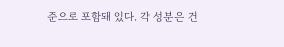준으로 포함돼 있다. 각 성분은 건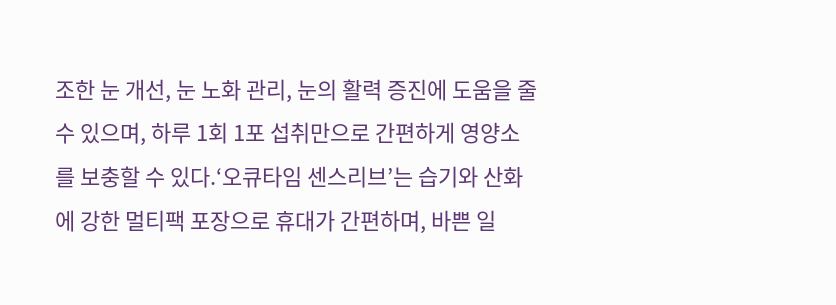조한 눈 개선, 눈 노화 관리, 눈의 활력 증진에 도움을 줄 수 있으며, 하루 1회 1포 섭취만으로 간편하게 영양소를 보충할 수 있다.‘오큐타임 센스리브’는 습기와 산화에 강한 멀티팩 포장으로 휴대가 간편하며, 바쁜 일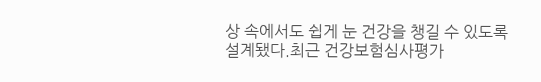상 속에서도 쉽게 눈 건강을 챙길 수 있도록 설계됐다.최근 건강보험심사평가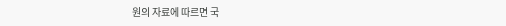원의 자료에 따르면 국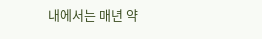내에서는 매년 약